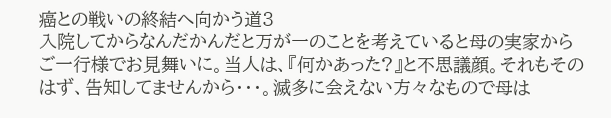癌との戦いの終結へ向かう道3
入院してからなんだかんだと万が一のことを考えていると母の実家からご一行様でお見舞いに。当人は、『何かあった?』と不思議顔。それもそのはず、告知してませんから・・・。滅多に会えない方々なもので母は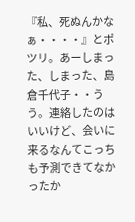『私、死ぬんかなぁ・・・・』とポツリ。あーしまった、しまった、島倉千代子・・うう。連絡したのはいいけど、会いに来るなんてこっちも予測できてなかったか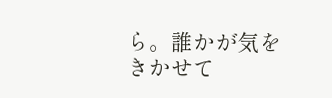ら。誰かが気をきかせて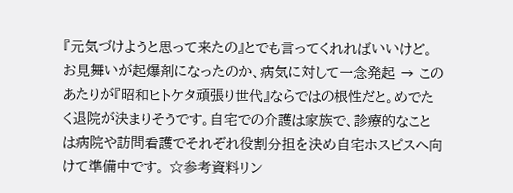『元気づけようと思って来たの』とでも言ってくれればいいけど。お見舞いが起爆剤になったのか、病気に対して一念発起 → このあたりが『昭和ヒトケタ頑張り世代』ならではの根性だと。めでたく退院が決まりそうです。自宅での介護は家族で、診療的なことは病院や訪問看護でそれぞれ役割分担を決め自宅ホスピスへ向けて準備中です。 ☆参考資料リン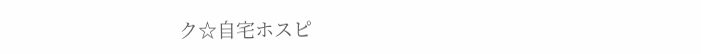ク☆自宅ホスピ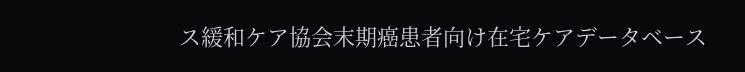ス緩和ケア協会末期癌患者向け在宅ケアデータベース